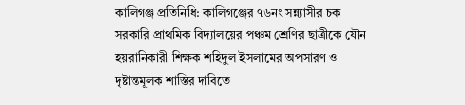কালিগঞ্জ প্রতিনিধি: কালিগঞ্জের ৭৬নং সন্ন্যাসীর চক সরকারি প্রাথমিক বিদ্যালয়ের পঞ্চম শ্রেণির ছাত্রীকে যৌন হয়রানিকারী শিক্ষক শহিদুল ইসলামের অপসারণ ও দৃষ্টান্তমূলক শাস্তির দাবিতে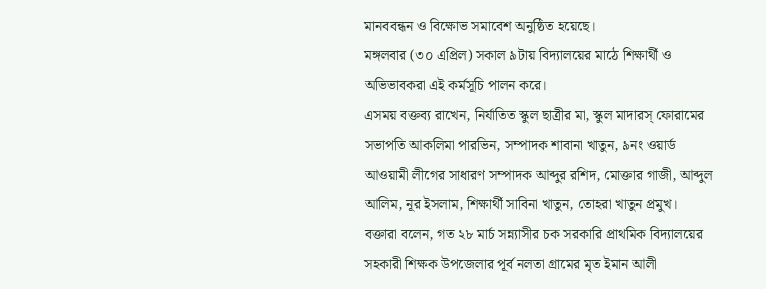মানববন্ধন ও বিক্ষোভ সমাবেশ অনুষ্ঠিত হয়েছে।
মঙ্গলবার (৩০ এপ্রিল) সকাল ৯টায় বিদ্যালয়ের মাঠে শিক্ষার্থী ও অভিভাবকরা এই কর্মসূচি পালন করে।
এসময় বক্তব্য রাখেন, নির্যাতিত স্কুল ছাত্রীর মা, স্কুল মাদারস্ ফোরামের সভাপতি আকলিমা পারভিন, সম্পাদক শাবানা খাতুন, ৯নং ওয়ার্ড আওয়ামী লীগের সাধারণ সম্পাদক আব্দুর রশিদ, মোক্তার গাজী, আব্দুল আলিম, নূর ইসলাম, শিক্ষার্থী সাবিনা খাতুন, তোহরা খাতুন প্রমুখ।
বক্তারা বলেন, গত ২৮ মার্চ সন্ন্যাসীর চক সরকারি প্রাথমিক বিদ্যালয়ের সহকারী শিক্ষক উপজেলার পূর্ব নলতা গ্রামের মৃত ইমান আলী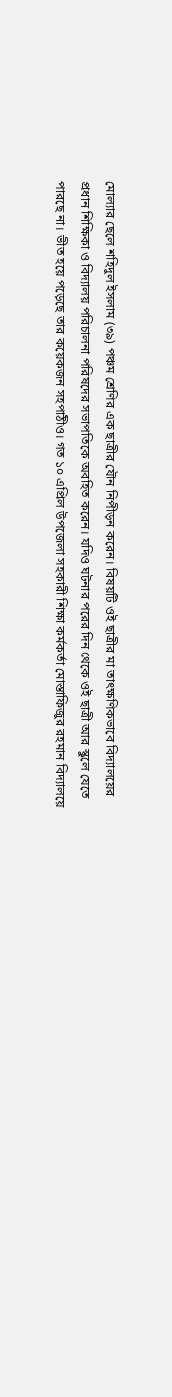মোল্যার ছেলে শহিদুল ইসলাম (৩৯) পঞ্চম শ্রেণির এক ছাত্রীর যৌন নিপীড়ন করেন। বিষয়টি ওই ছাত্রীর মা তাৎক্ষণিকভাবে বিদ্যালয়ের প্রধান শিক্ষিকা ও বিদ্যালয় পরিচালনা পরিষদের সভাপতিকে অবহিত করেন। যদিও ঘটনার পরের দিন থেকে ওই ছাত্রী আর স্কুলে যেতে পারছে না। ভীত হয়ে পড়েছে তার কয়েকজন সহপাঠীও। গত ১০ এপ্রিল উপজেলা সহকারী শিক্ষা কর্মকর্তা মোস্তাফিজুর রহমান বিদ্যালয়ে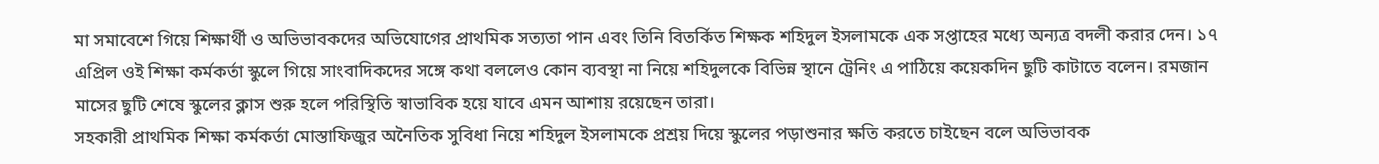মা সমাবেশে গিয়ে শিক্ষার্থী ও অভিভাবকদের অভিযোগের প্রাথমিক সত্যতা পান এবং তিনি বিতর্কিত শিক্ষক শহিদুল ইসলামকে এক সপ্তাহের মধ্যে অন্যত্র বদলী করার দেন। ১৭ এপ্রিল ওই শিক্ষা কর্মকর্তা স্কুলে গিয়ে সাংবাদিকদের সঙ্গে কথা বললেও কোন ব্যবস্থা না নিয়ে শহিদুলকে বিভিন্ন স্থানে ট্রেনিং এ পাঠিয়ে কয়েকদিন ছুটি কাটাতে বলেন। রমজান মাসের ছুটি শেষে স্কুলের ক্লাস শুরু হলে পরিস্থিতি স্বাভাবিক হয়ে যাবে এমন আশায় রয়েছেন তারা।
সহকারী প্রাথমিক শিক্ষা কর্মকর্তা মোস্তাফিজুর অনৈতিক সুবিধা নিয়ে শহিদুল ইসলামকে প্রশ্রয় দিয়ে স্কুলের পড়াশুনার ক্ষতি করতে চাইছেন বলে অভিভাবক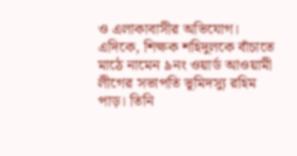ও এলাকাবাসীর অভিযোগ।
এদিকে, শিক্ষক শহিদুলকে বাঁচাতে মাঠে নামেন ৯নং ওয়ার্ড আওয়ামী লীগের সভাপতি ভূমিদস্যু রহিম পাড়। তিনি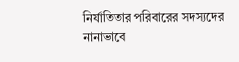নির্যাতিতার পরিবারের সদস্যদের নানাভাবে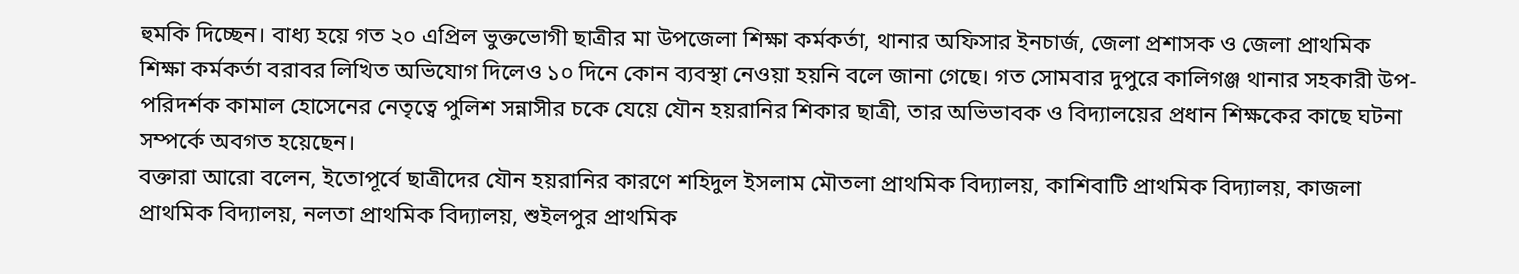হুমকি দিচ্ছেন। বাধ্য হয়ে গত ২০ এপ্রিল ভুক্তভোগী ছাত্রীর মা উপজেলা শিক্ষা কর্মকর্তা, থানার অফিসার ইনচার্জ, জেলা প্রশাসক ও জেলা প্রাথমিক শিক্ষা কর্মকর্তা বরাবর লিখিত অভিযোগ দিলেও ১০ দিনে কোন ব্যবস্থা নেওয়া হয়নি বলে জানা গেছে। গত সোমবার দুপুরে কালিগঞ্জ থানার সহকারী উপ-পরিদর্শক কামাল হোসেনের নেতৃত্বে পুলিশ সন্নাসীর চকে যেয়ে যৌন হয়রানির শিকার ছাত্রী, তার অভিভাবক ও বিদ্যালয়ের প্রধান শিক্ষকের কাছে ঘটনা সম্পর্কে অবগত হয়েছেন।
বক্তারা আরো বলেন, ইতোপূর্বে ছাত্রীদের যৌন হয়রানির কারণে শহিদুল ইসলাম মৌতলা প্রাথমিক বিদ্যালয়, কাশিবাটি প্রাথমিক বিদ্যালয়, কাজলা প্রাথমিক বিদ্যালয়, নলতা প্রাথমিক বিদ্যালয়, শুইলপুর প্রাথমিক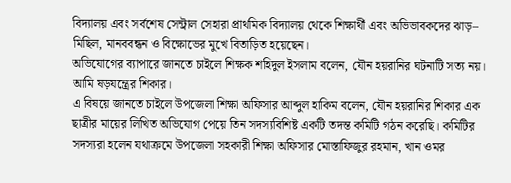বিদ্যালয় এবং সর্বশেষ সেন্ট্রাল সেহারা প্রাথমিক বিদ্যালয় থেকে শিক্ষার্থী এবং অভিভাবকদের ঝাড়– মিছিল, মানববন্ধন ও বিক্ষোভের মুখে বিতাড়িত হয়েছেন।
অভিযোগের ব্যাপারে জানতে চাইলে শিক্ষক শহিদুল ইসলাম বলেন, যৌন হয়রানির ঘটনাটি সত্য নয়। আমি ষড়যন্ত্রের শিকার।
এ বিষয়ে জানতে চাইলে উপজেলা শিক্ষা অফিসার আব্দুল হাকিম বলেন, যৌন হয়রানির শিকার এক ছাত্রীর মায়ের লিখিত অভিযোগ পেয়ে তিন সদস্যবিশিষ্ট একটি তদন্ত কমিটি গঠন করেছি। কমিটির সদস্যরা হলেন যথাক্রমে উপজেলা সহকারী শিক্ষা অফিসার মোস্তাফিজুর রহমান, খান ওমর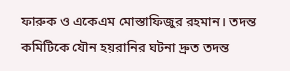ফারুক ও একেএম মোস্তাফিজুর রহমান। তদন্ত কমিটিকে যৌন হয়রানির ঘটনা দ্রুত তদন্ত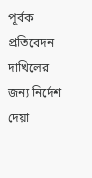পূর্বক প্রতিবেদন দাখিলের জন্য নির্দেশ দেয়া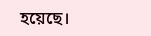হয়েছে।